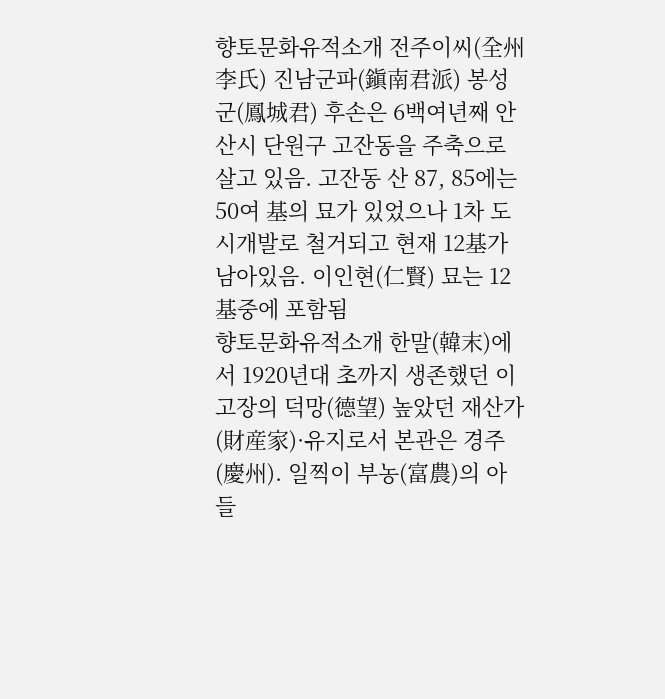향토문화유적소개 전주이씨(全州李氏) 진남군파(鎭南君派) 봉성군(鳳城君) 후손은 6백여년째 안산시 단원구 고잔동을 주축으로 살고 있음. 고잔동 산 87, 85에는 50여 基의 묘가 있었으나 1차 도시개발로 철거되고 현재 12基가 남아있음. 이인현(仁賢) 묘는 12基중에 포함됨
향토문화유적소개 한말(韓末)에서 1920년대 초까지 생존했던 이 고장의 덕망(德望) 높았던 재산가(財産家)·유지로서 본관은 경주(慶州). 일찍이 부농(富農)의 아들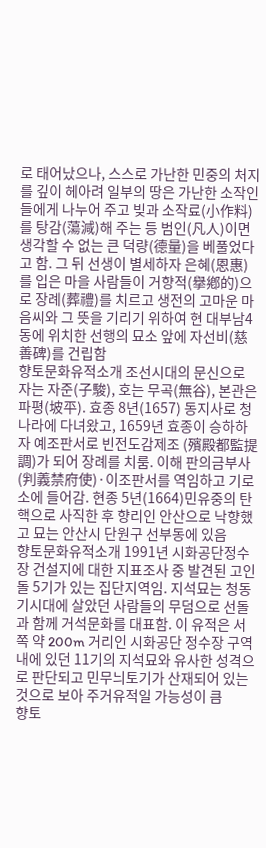로 태어났으나, 스스로 가난한 민중의 처지를 깊이 헤아려 일부의 땅은 가난한 소작인들에게 나누어 주고 빚과 소작료(小作料)를 탕감(蕩減)해 주는 등 범인(凡人)이면 생각할 수 없는 큰 덕량(德量)을 베풀었다고 함. 그 뒤 선생이 별세하자 은혜(恩惠)를 입은 마을 사람들이 거향적(擧鄕的)으로 장례(葬禮)를 치르고 생전의 고마운 마음씨와 그 뜻을 기리기 위하여 현 대부남4동에 위치한 선행의 묘소 앞에 자선비(慈善碑)를 건립함
향토문화유적소개 조선시대의 문신으로 자는 자준(子駿), 호는 무곡(無谷), 본관은 파평(坡平). 효종 8년(1657) 동지사로 청나라에 다녀왔고, 1659년 효종이 승하하자 예조판서로 빈전도감제조 (殯殿都監提調)가 되어 장례를 치룸. 이해 판의금부사(判義禁府使)·이조판서를 역임하고 기로소에 들어감. 현종 5년(1664)민유중의 탄핵으로 사직한 후 향리인 안산으로 낙향했고 묘는 안산시 단원구 선부동에 있음
향토문화유적소개 1991년 시화공단정수장 건설지에 대한 지표조사 중 발견된 고인돌 5기가 있는 집단지역임. 지석묘는 청동기시대에 살았던 사람들의 무덤으로 선돌과 함께 거석문화를 대표함. 이 유적은 서쪽 약 200m 거리인 시화공단 정수장 구역내에 있던 11기의 지석묘와 유사한 성격으로 판단되고 민무늬토기가 산재되어 있는 것으로 보아 주거유적일 가능성이 큼
향토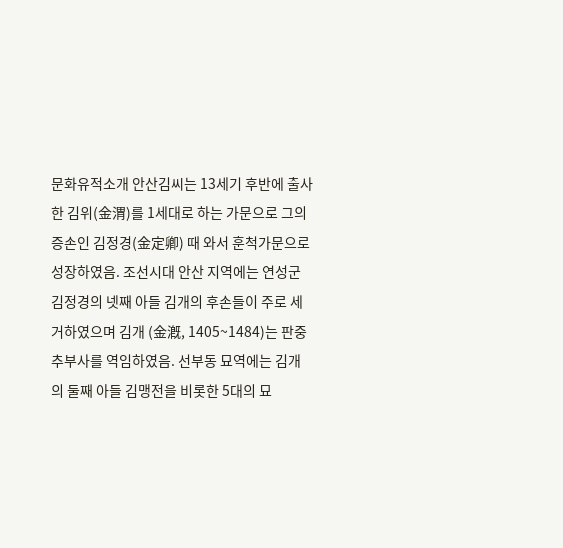문화유적소개 안산김씨는 13세기 후반에 출사한 김위(金渭)를 1세대로 하는 가문으로 그의 증손인 김정경(金定卿) 때 와서 훈척가문으로 성장하였음. 조선시대 안산 지역에는 연성군 김정경의 넷째 아들 김개의 후손들이 주로 세거하였으며 김개 (金漑, 1405~1484)는 판중추부사를 역임하였음. 선부동 묘역에는 김개의 둘째 아들 김맹전을 비롯한 5대의 묘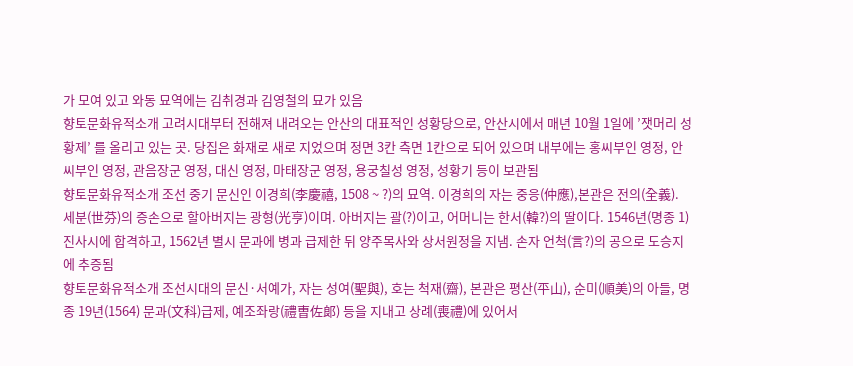가 모여 있고 와동 묘역에는 김취경과 김영철의 묘가 있음
향토문화유적소개 고려시대부터 전해져 내려오는 안산의 대표적인 성황당으로, 안산시에서 매년 10월 1일에 ’잿머리 성황제’ 를 올리고 있는 곳. 당집은 화재로 새로 지었으며 정면 3칸 측면 1칸으로 되어 있으며 내부에는 홍씨부인 영정, 안씨부인 영정, 관음장군 영정, 대신 영정, 마태장군 영정, 용궁칠성 영정, 성황기 등이 보관됨
향토문화유적소개 조선 중기 문신인 이경희(李慶禧, 1508 ~ ?)의 묘역. 이경희의 자는 중응(仲應),본관은 전의(全義). 세분(世芬)의 증손으로 할아버지는 광형(光亨)이며. 아버지는 괄(?)이고, 어머니는 한서(韓?)의 딸이다. 1546년(명종 1) 진사시에 합격하고, 1562년 별시 문과에 병과 급제한 뒤 양주목사와 상서원정을 지냄. 손자 언척(言?)의 공으로 도승지에 추증됨
향토문화유적소개 조선시대의 문신·서예가, 자는 성여(聖與), 호는 척재(齋), 본관은 평산(平山), 순미(順美)의 아들, 명종 19년(1564) 문과(文科)급제, 예조좌랑(禮曺佐郞) 등을 지내고 상례(喪禮)에 있어서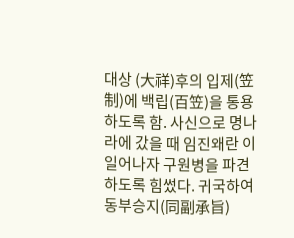대상 (大祥)후의 입제(笠制)에 백립(百笠)을 통용하도록 함. 사신으로 명나라에 갔을 때 임진왜란 이 일어나자 구원병을 파견하도록 힘썼다. 귀국하여 동부승지(同副承旨)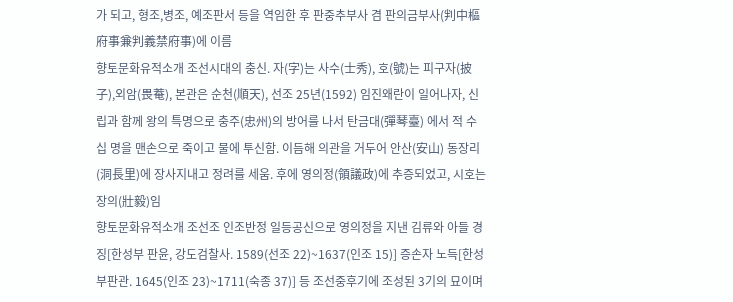가 되고, 형조,병조, 예조판서 등을 역임한 후 판중추부사 겸 판의금부사(判中樞府事兼判義禁府事)에 이름
향토문화유적소개 조선시대의 충신. 자(字)는 사수(士秀), 호(號)는 피구자(披 子),외암(畏菴), 본관은 순천(順天), 선조 25년(1592) 임진왜란이 일어나자, 신립과 함께 왕의 특명으로 충주(忠州)의 방어를 나서 탄금대(彈琴臺) 에서 적 수십 명을 맨손으로 죽이고 물에 투신함. 이듬해 의관을 거두어 안산(安山) 동장리(洞長里)에 장사지내고 정려를 세움. 후에 영의정(領議政)에 추증되었고, 시호는 장의(壯毅)임
향토문화유적소개 조선조 인조반정 일등공신으로 영의정을 지낸 김류와 아들 경징[한성부 판윤, 강도검찰사. 1589(선조 22)~1637(인조 15)] 증손자 노득[한성부판관. 1645(인조 23)~1711(숙종 37)] 등 조선중후기에 조성된 3기의 묘이며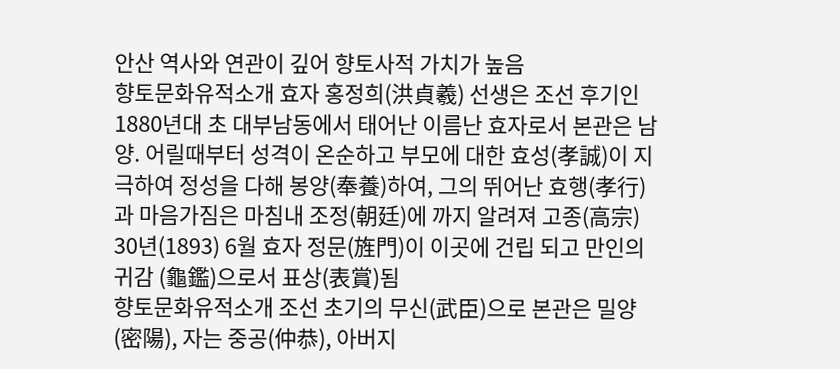안산 역사와 연관이 깊어 향토사적 가치가 높음
향토문화유적소개 효자 홍정희(洪貞羲) 선생은 조선 후기인 1880년대 초 대부남동에서 태어난 이름난 효자로서 본관은 남양. 어릴때부터 성격이 온순하고 부모에 대한 효성(孝誠)이 지극하여 정성을 다해 봉양(奉養)하여, 그의 뛰어난 효행(孝行)과 마음가짐은 마침내 조정(朝廷)에 까지 알려져 고종(高宗) 30년(1893) 6월 효자 정문(旌門)이 이곳에 건립 되고 만인의 귀감 (龜鑑)으로서 표상(表賞)됨
향토문화유적소개 조선 초기의 무신(武臣)으로 본관은 밀양(密陽), 자는 중공(仲恭), 아버지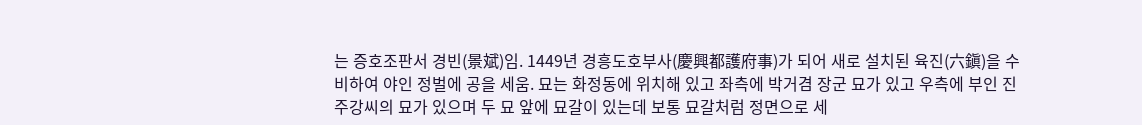는 증호조판서 경빈(景斌)임. 1449년 경흥도호부사(慶興都護府事)가 되어 새로 설치된 육진(六鎭)을 수비하여 야인 정벌에 공을 세움. 묘는 화정동에 위치해 있고 좌측에 박거겸 장군 묘가 있고 우측에 부인 진주강씨의 묘가 있으며 두 묘 앞에 묘갈이 있는데 보통 묘갈처럼 정면으로 세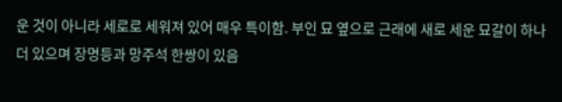운 것이 아니라 세로로 세워져 있어 매우 특이함. 부인 묘 옆으로 근래에 새로 세운 묘갈이 하나 더 있으며 장명등과 망주석 한쌍이 있음